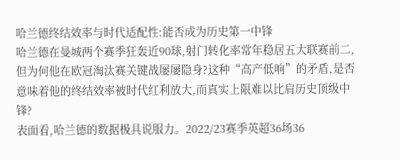哈兰德终结效率与时代适配性:能否成为历史第一中锋
哈兰德在曼城两个赛季狂轰近90球,射门转化率常年稳居五大联赛前二,但为何他在欧冠淘汰赛关键战屡屡隐身?这种“高产低响”的矛盾,是否意味着他的终结效率被时代红利放大,而真实上限难以比肩历史顶级中锋?
表面看,哈兰德的数据极具说服力。2022/23赛季英超36场36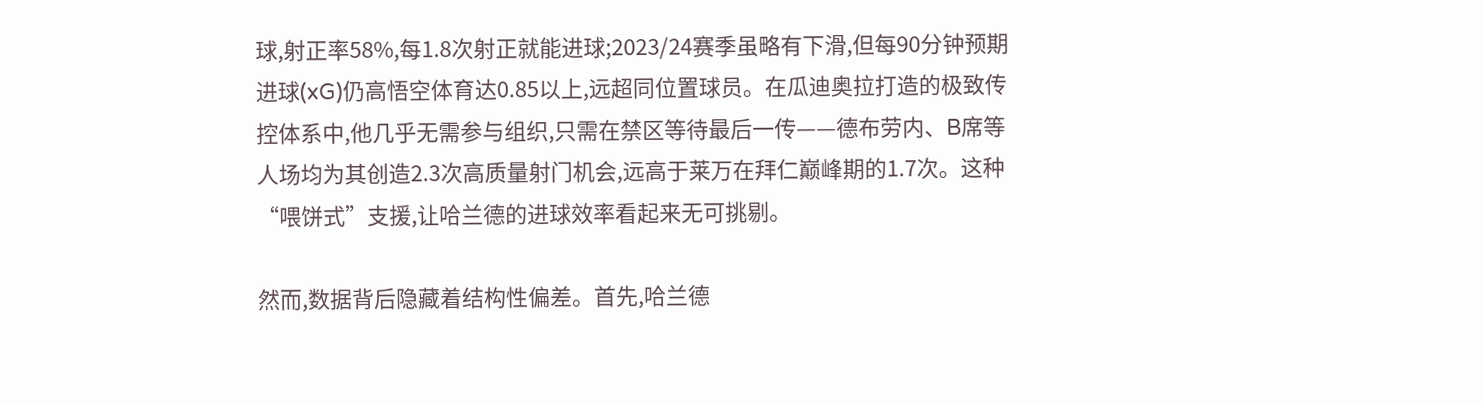球,射正率58%,每1.8次射正就能进球;2023/24赛季虽略有下滑,但每90分钟预期进球(xG)仍高悟空体育达0.85以上,远超同位置球员。在瓜迪奥拉打造的极致传控体系中,他几乎无需参与组织,只需在禁区等待最后一传——德布劳内、B席等人场均为其创造2.3次高质量射门机会,远高于莱万在拜仁巅峰期的1.7次。这种“喂饼式”支援,让哈兰德的进球效率看起来无可挑剔。

然而,数据背后隐藏着结构性偏差。首先,哈兰德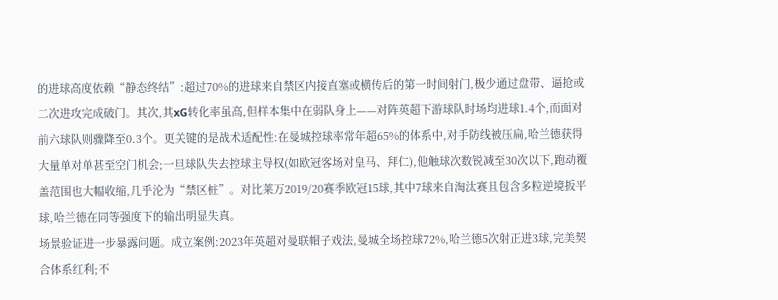的进球高度依赖“静态终结”:超过70%的进球来自禁区内接直塞或横传后的第一时间射门,极少通过盘带、逼抢或二次进攻完成破门。其次,其xG转化率虽高,但样本集中在弱队身上——对阵英超下游球队时场均进球1.4个,而面对前六球队则骤降至0.3个。更关键的是战术适配性:在曼城控球率常年超65%的体系中,对手防线被压扁,哈兰德获得大量单对单甚至空门机会;一旦球队失去控球主导权(如欧冠客场对皇马、拜仁),他触球次数锐减至30次以下,跑动覆盖范围也大幅收缩,几乎沦为“禁区桩”。对比莱万2019/20赛季欧冠15球,其中7球来自淘汰赛且包含多粒逆境扳平球,哈兰德在同等强度下的输出明显失真。
场景验证进一步暴露问题。成立案例:2023年英超对曼联帽子戏法,曼城全场控球72%,哈兰德5次射正进3球,完美契合体系红利;不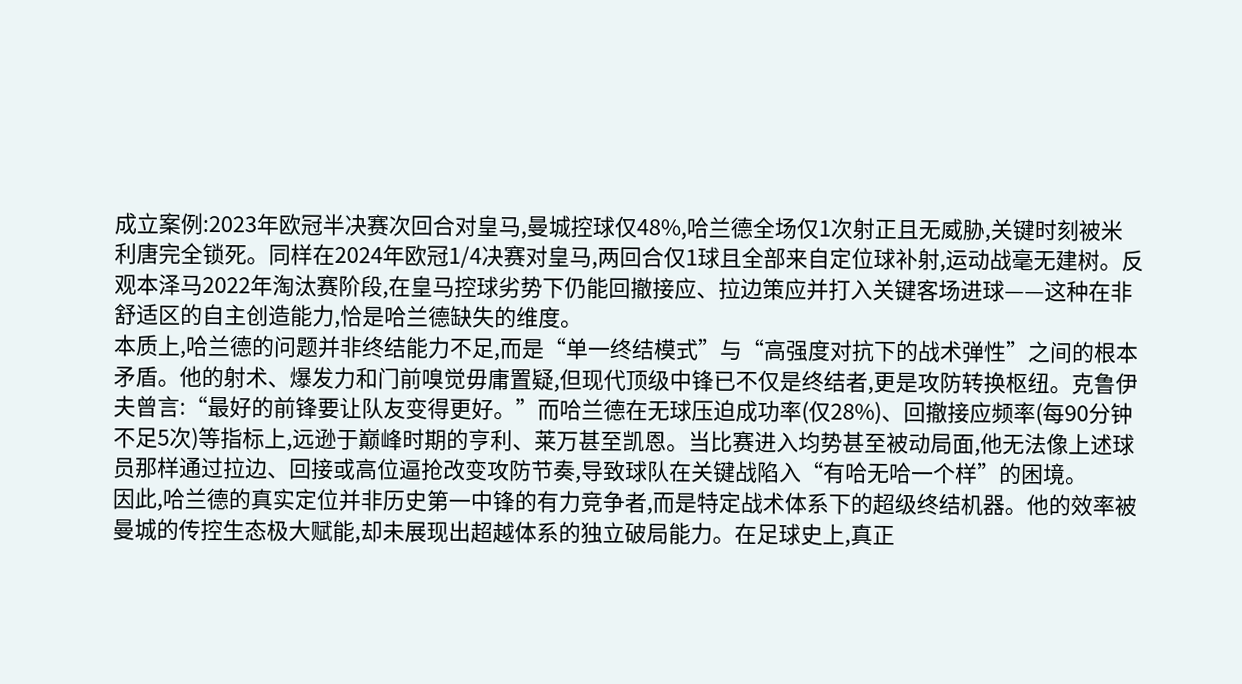成立案例:2023年欧冠半决赛次回合对皇马,曼城控球仅48%,哈兰德全场仅1次射正且无威胁,关键时刻被米利唐完全锁死。同样在2024年欧冠1/4决赛对皇马,两回合仅1球且全部来自定位球补射,运动战毫无建树。反观本泽马2022年淘汰赛阶段,在皇马控球劣势下仍能回撤接应、拉边策应并打入关键客场进球——这种在非舒适区的自主创造能力,恰是哈兰德缺失的维度。
本质上,哈兰德的问题并非终结能力不足,而是“单一终结模式”与“高强度对抗下的战术弹性”之间的根本矛盾。他的射术、爆发力和门前嗅觉毋庸置疑,但现代顶级中锋已不仅是终结者,更是攻防转换枢纽。克鲁伊夫曾言:“最好的前锋要让队友变得更好。”而哈兰德在无球压迫成功率(仅28%)、回撤接应频率(每90分钟不足5次)等指标上,远逊于巅峰时期的亨利、莱万甚至凯恩。当比赛进入均势甚至被动局面,他无法像上述球员那样通过拉边、回接或高位逼抢改变攻防节奏,导致球队在关键战陷入“有哈无哈一个样”的困境。
因此,哈兰德的真实定位并非历史第一中锋的有力竞争者,而是特定战术体系下的超级终结机器。他的效率被曼城的传控生态极大赋能,却未展现出超越体系的独立破局能力。在足球史上,真正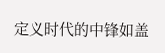定义时代的中锋如盖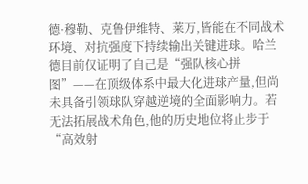德·穆勒、克鲁伊维特、莱万,皆能在不同战术环境、对抗强度下持续输出关键进球。哈兰德目前仅证明了自己是“强队核心拼图”——在顶级体系中最大化进球产量,但尚未具备引领球队穿越逆境的全面影响力。若无法拓展战术角色,他的历史地位将止步于“高效射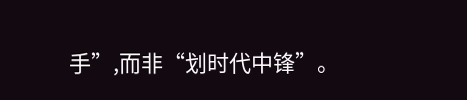手”,而非“划时代中锋”。